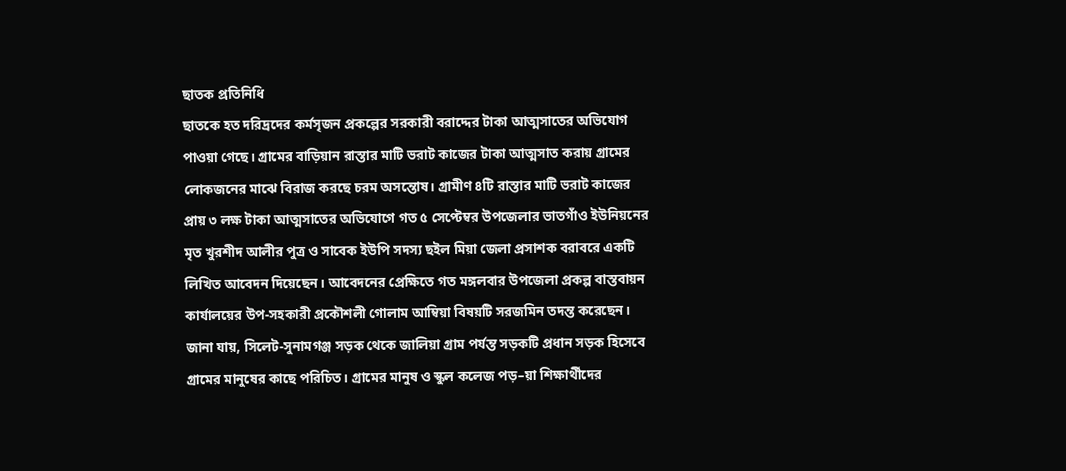ছাতক প্রতিনিধি
ছাতকে হত দরিদ্রদের কর্মসৃজন প্রকল্পের সরকারী বরাদ্দের টাকা আত্মসাতের অভিযোগ পাওয়া গেছে। গ্রামের বাড়িয়ান রাস্তার মাটি ভরাট কাজের টাকা আত্মসাত করায় গ্রামের লোকজনের মাঝে বিরাজ করছে চরম অসন্তোষ। গ্রামীণ ৪টি রাস্তার মাটি ভরাট কাজের প্রায় ৩ লক্ষ টাকা আত্মসাতের অভিযোগে গত ৫ সেপ্টেম্বর উপজেলার ভাতগাঁও ইউনিয়নের মৃত খুরশীদ আলীর পুত্র ও সাবেক ইউপি সদস্য ছইল মিয়া জেলা প্রসাশক বরাবরে একটি লিখিত আবেদন দিয়েছেন। আবেদনের প্রেক্ষিতে গত মঙ্গলবার উপজেলা প্রকল্প বাস্তবায়ন কার্যালয়ের উপ-সহকারী প্রকৌশলী গোলাম আম্বিয়া বিষয়টি সরজমিন তদন্ত করেছেন। জানা যায়, সিলেট-সুনামগঞ্জ সড়ক থেকে জালিয়া গ্রাম পর্যন্ত সড়কটি প্রধান সড়ক হিসেবে গ্রামের মানুষের কাছে পরিচিত। গ্রামের মানুষ ও স্কুল কলেজ পড়–য়া শিক্ষার্থীদের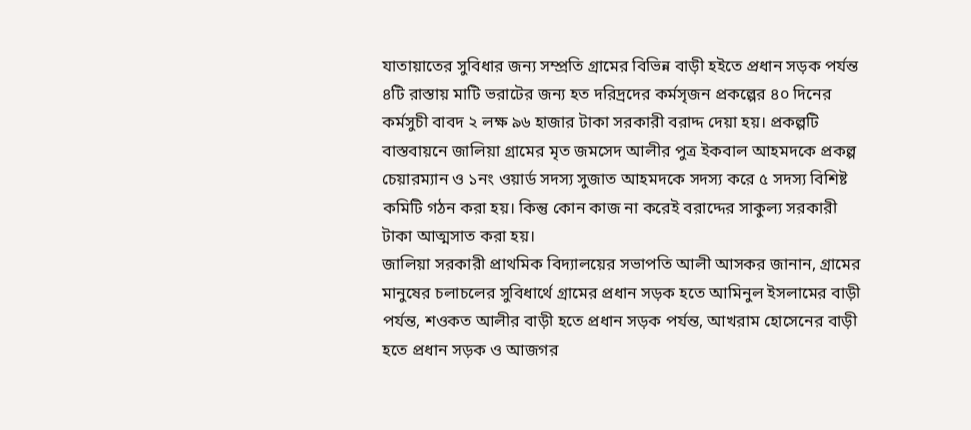যাতায়াতের সুবিধার জন্য সম্প্রতি গ্রামের বিভিন্ন বাড়ী হইতে প্রধান সড়ক পর্যন্ত ৪টি রাস্তায় মাটি ভরাটের জন্য হত দরিদ্রদের কর্মসৃজন প্রকল্পের ৪০ দিনের কর্মসুচী বাবদ ২ লক্ষ ৯৬ হাজার টাকা সরকারী বরাদ্দ দেয়া হয়। প্রকল্পটি বাস্তবায়নে জালিয়া গ্রামের মৃত জমসেদ আলীর পুত্র ইকবাল আহমদকে প্রকল্প চেয়ারম্যান ও ১নং ওয়ার্ড সদস্য সুজাত আহমদকে সদস্য করে ৫ সদস্য বিশিষ্ট কমিটি গঠন করা হয়। কিন্তু কোন কাজ না করেই বরাদ্দের সাকুল্য সরকারী টাকা আত্মসাত করা হয়।
জালিয়া সরকারী প্রাথমিক বিদ্যালয়ের সভাপতি আলী আসকর জানান, গ্রামের মানুষের চলাচলের সুবিধার্থে গ্রামের প্রধান সড়ক হতে আমিনুল ইসলামের বাড়ী পর্যন্ত, শওকত আলীর বাড়ী হতে প্রধান সড়ক পর্যন্ত, আখরাম হোসেনের বাড়ী হতে প্রধান সড়ক ও আজগর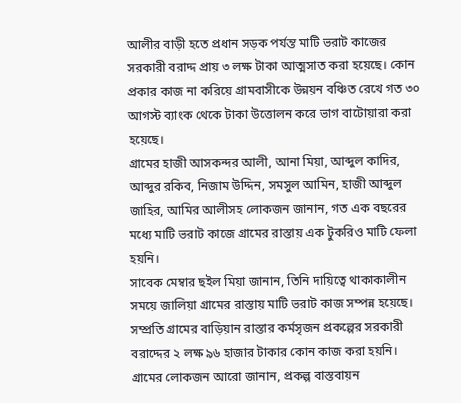আলীর বাড়ী হতে প্রধান সড়ক পর্যন্ত মাটি ভরাট কাজের সরকারী বরাদ্দ প্রায় ৩ লক্ষ টাকা আত্মসাত করা হয়েছে। কোন প্রকার কাজ না করিয়ে গ্রামবাসীকে উন্নয়ন বঞ্চিত রেখে গত ৩০ আগস্ট ব্যাংক থেকে টাকা উত্তোলন করে ভাগ বাটোয়ারা করা হয়েছে।
গ্রামের হাজী আসকন্দর আলী, আনা মিয়া, আব্দুল কাদির, আব্দুর রকিব, নিজাম উদ্দিন, সমসুল আমিন, হাজী আব্দুল জাহির, আমির আলীসহ লোকজন জানান, গত এক বছরের মধ্যে মাটি ভরাট কাজে গ্রামের রাস্তায় এক টুকরিও মাটি ফেলা হয়নি।
সাবেক মেম্বার ছইল মিয়া জানান, তিনি দায়িত্বে থাকাকালীন সময়ে জালিয়া গ্রামের রাস্তায় মাটি ভরাট কাজ সম্পন্ন হয়েছে। সম্প্রতি গ্রামের বাড়িয়ান রাস্তার কর্মসৃজন প্রকল্পের সরকারী বরাদ্দের ২ লক্ষ ৯৬ হাজার টাকার কোন কাজ করা হয়নি।
গ্রামের লোকজন আরো জানান, প্রকল্প বাস্তবায়ন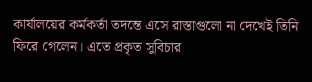কার্যালয়ের কর্মকর্তা তদন্তে এসে রাস্তাগুলো না দেখেই তিনি ফিরে গেলেন। এতে প্রকৃত সুবিচার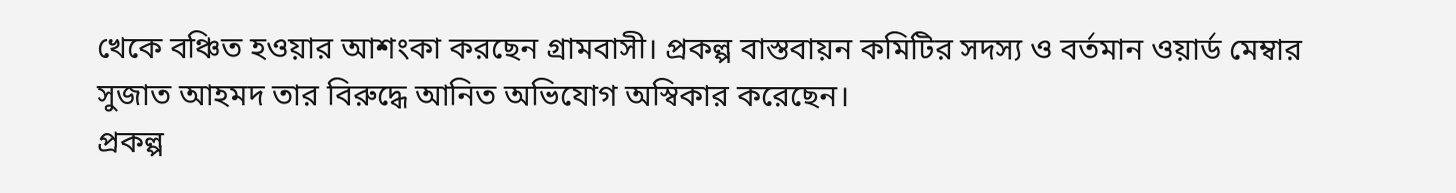খেকে বঞ্চিত হওয়ার আশংকা করছেন গ্রামবাসী। প্রকল্প বাস্তবায়ন কমিটির সদস্য ও বর্তমান ওয়ার্ড মেম্বার সুজাত আহমদ তার বিরুদ্ধে আনিত অভিযোগ অস্বিকার করেছেন।
প্রকল্প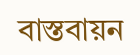বাস্তবায়ন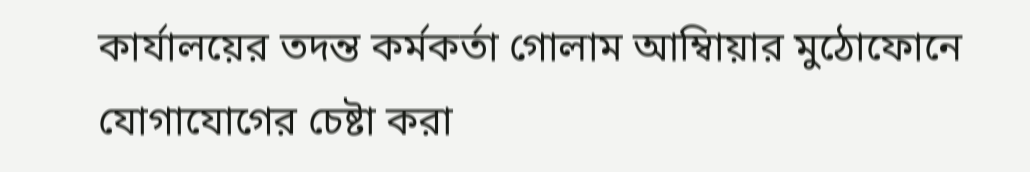কার্যালয়ের তদন্ত কর্মকর্তা গোলাম আম্বিায়ার মুঠোফোনে যোগাযোগের চেষ্টা করা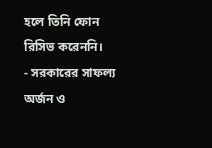হলে তিনি ফোন রিসিভ করেননি।
- সরকারের সাফল্য অর্জন ও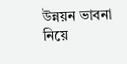উন্নয়ন ভাবনা নিয়ে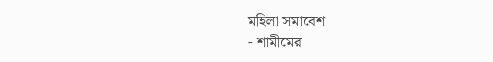মহিলা সমাবেশ
- শামীমের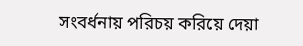সংবর্ধনায় পরিচয় করিয়ে দেয়া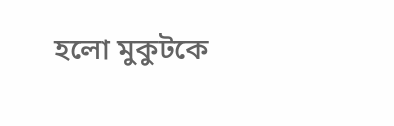হলো মুকুটকে